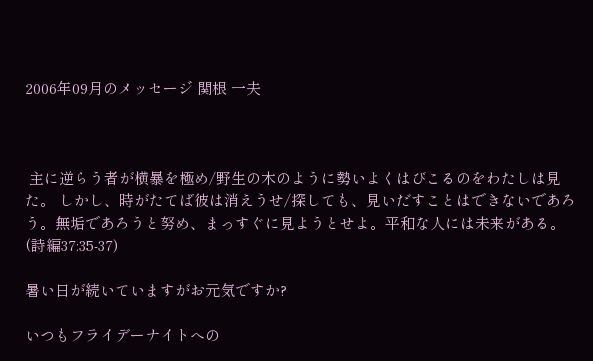2006年09月のメッセージ 関根 一夫



 主に逆らう者が横暴を極め/野生の木のように勢いよくはびこるのをわたしは見た。 しかし、時がたてば彼は消えうせ/探しても、見いだすことはできないであろう。無垢であろうと努め、まっすぐに見ようとせよ。平和な人には未来がある。(詩編37:35-37)

暑い日が続いていますがお元気ですか?

いつもフライデーナイトへの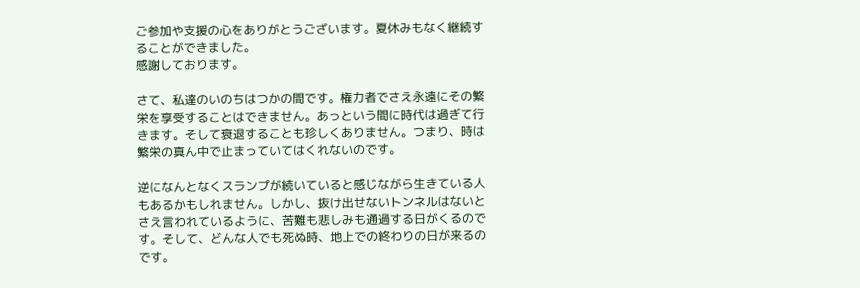ご参加や支援の心をありがとうございます。夏休みもなく継続することができました。
感謝しております。

さて、私達のいのちはつかの間です。権力者でさえ永遠にその繁栄を享受することはできません。あっという間に時代は過ぎて行きます。そして衰退することも珍しくありません。つまり、時は繁栄の真ん中で止まっていてはくれないのです。

逆になんとなくスランプが続いていると感じながら生きている人もあるかもしれません。しかし、抜け出せないトンネルはないとさえ言われているように、苦難も悲しみも通過する日がくるのです。そして、どんな人でも死ぬ時、地上での終わりの日が来るのです。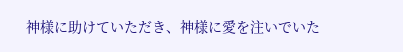神様に助けていただき、神様に愛を注いでいた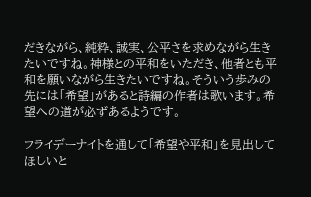だきながら、純粋、誠実、公平さを求めながら生きたいですね。神様との平和をいただき、他者とも平和を願いながら生きたいですね。そういう歩みの先には「希望」があると詩編の作者は歌います。希望への道が必ずあるようです。

フライデーナイトを通して「希望や平和」を見出してほしいと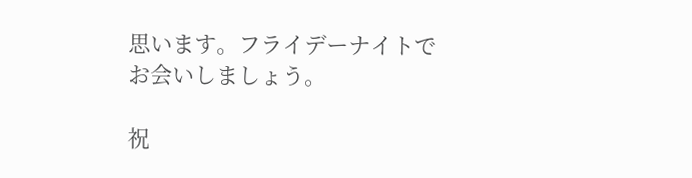思います。フライデーナイトでお会いしましょう。

祝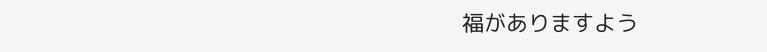福がありますよう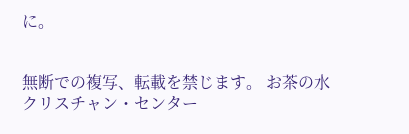に。


無断での複写、転載を禁じます。 お茶の水クリスチャン・センター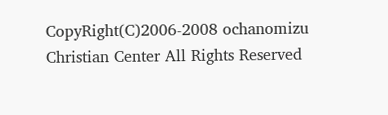CopyRight(C)2006-2008 ochanomizu Christian Center All Rights Reserved